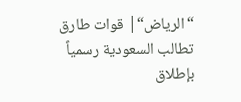“الرياض“| قوات طارق تطالب السعودية رسمياً بإطلاق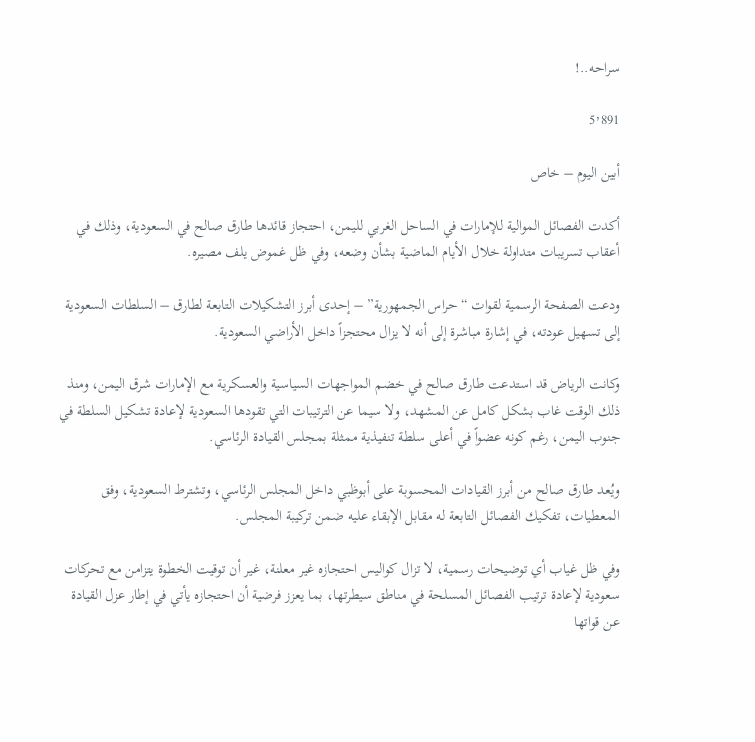سراحه..!

5٬891

أبين اليوم – خاص

أكدت الفصائل الموالية للإمارات في الساحل الغربي لليمن، احتجاز قائدها طارق صالح في السعودية، وذلك في أعقاب تسريبات متداولة خلال الأيام الماضية بشأن وضعه، وفي ظل غموض يلف مصيره.

ودعت الصفحة الرسمية لقوات “حراس الجمهورية” – إحدى أبرز التشكيلات التابعة لطارق – السلطات السعودية إلى تسهيل عودته، في إشارة مباشرة إلى أنه لا يزال محتجزاً داخل الأراضي السعودية.

وكانت الرياض قد استدعت طارق صالح في خضم المواجهات السياسية والعسكرية مع الإمارات شرق اليمن، ومنذ ذلك الوقت غاب بشكل كامل عن المشهد، ولا سيما عن الترتيبات التي تقودها السعودية لإعادة تشكيل السلطة في جنوب اليمن، رغم كونه عضواً في أعلى سلطة تنفيذية ممثلة بمجلس القيادة الرئاسي.

ويُعد طارق صالح من أبرز القيادات المحسوبة على أبوظبي داخل المجلس الرئاسي، وتشترط السعودية، وفق المعطيات، تفكيك الفصائل التابعة له مقابل الإبقاء عليه ضمن تركيبة المجلس.

وفي ظل غياب أي توضيحات رسمية، لا تزال كواليس احتجازه غير معلنة، غير أن توقيت الخطوة يتزامن مع تحركات سعودية لإعادة ترتيب الفصائل المسلحة في مناطق سيطرتها، بما يعزز فرضية أن احتجازه يأتي في إطار عزل القيادة عن قواتها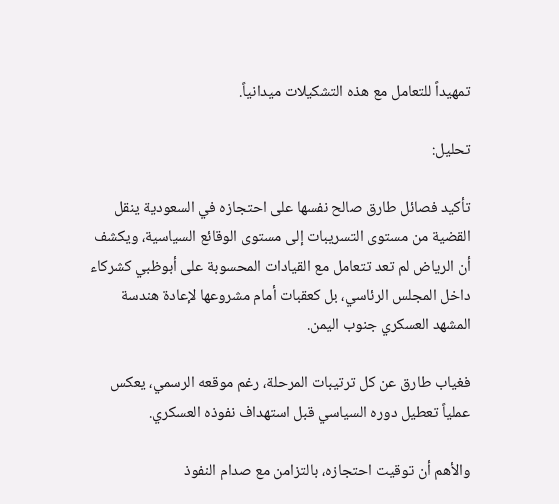تمهيداً للتعامل مع هذه التشكيلات ميدانياً.

تحليل:

تأكيد فصائل طارق صالح نفسها على احتجازه في السعودية ينقل القضية من مستوى التسريبات إلى مستوى الوقائع السياسية، ويكشف أن الرياض لم تعد تتعامل مع القيادات المحسوبة على أبوظبي كشركاء داخل المجلس الرئاسي، بل كعقبات أمام مشروعها لإعادة هندسة المشهد العسكري جنوب اليمن.

فغياب طارق عن كل ترتيبات المرحلة، رغم موقعه الرسمي، يعكس عملياً تعطيل دوره السياسي قبل استهداف نفوذه العسكري.

والأهم أن توقيت احتجازه، بالتزامن مع صدام النفوذ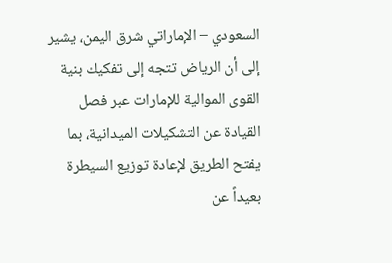السعودي – الإماراتي شرق اليمن، يشير إلى أن الرياض تتجه إلى تفكيك بنية القوى الموالية للإمارات عبر فصل القيادة عن التشكيلات الميدانية، بما يفتح الطريق لإعادة توزيع السيطرة بعيداً عن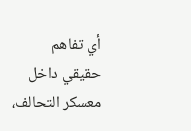أي تفاهم حقيقي داخل معسكر التحالف،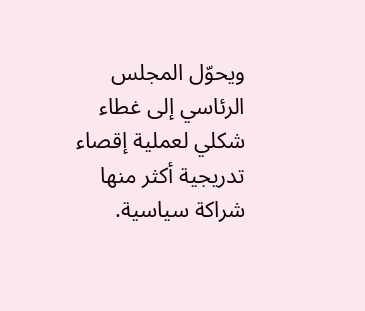ويحوّل المجلس الرئاسي إلى غطاء شكلي لعملية إقصاء تدريجية أكثر منها شراكة سياسية.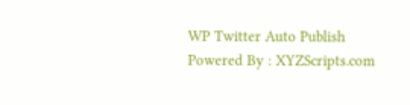WP Twitter Auto Publish Powered By : XYZScripts.com